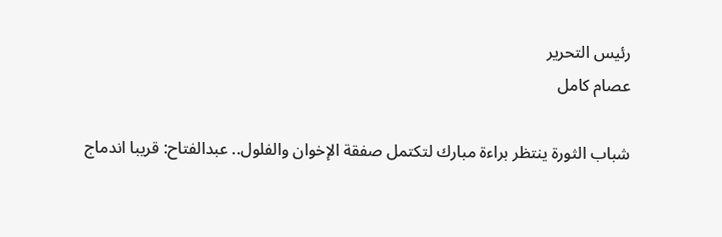رئيس التحرير
عصام كامل

شباب الثورة ينتظر براءة مبارك لتكتمل صفقة الإخوان والفلول.. عبدالفتاح: قريبا اندماج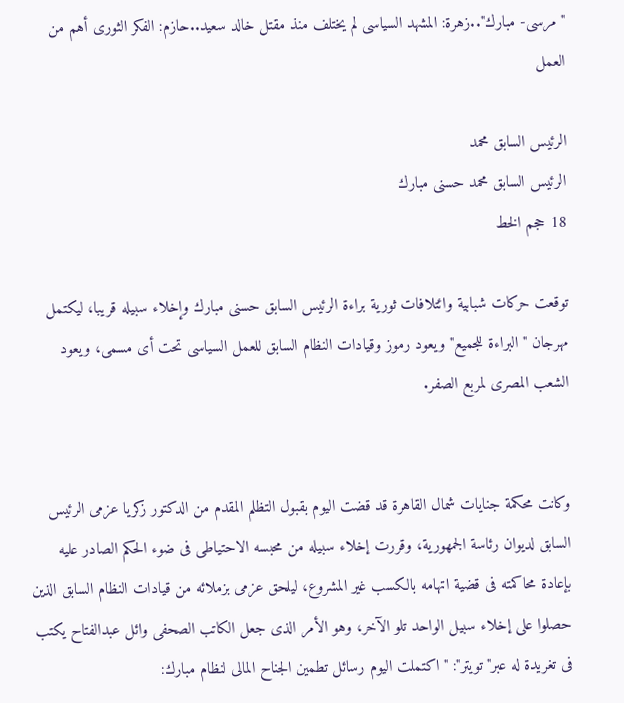"مرسى- مبارك"..زهرة: المشهد السياسى لم يختلف منذ مقتل خالد سعيد..حازم: الفكر الثورى أهم من العمل

الرئيس السابق محمد
الرئيس السابق محمد حسنى مبارك
18 حجم الخط

توقعت حركات شبابية وائتلافات ثورية براءة الرئيس السابق حسنى مبارك وإخلاء سبيله قريبا، ليكتمل مهرجان "البراءة للجميع" ويعود رموز وقيادات النظام السابق للعمل السياسى تحت أى مسمى، ويعود الشعب المصرى لمربع الصفر.


وكانت محكمة جنايات شمال القاهرة قد قضت اليوم بقبول التظلم المقدم من الدكتور زكريا عزمى الرئيس السابق لديوان رئاسة الجمهورية، وقررت إخلاء سبيله من محبسه الاحتياطى فى ضوء الحكم الصادر عليه بإعادة محاكمته فى قضية اتهامه بالكسب غير المشروع، ليلحق عزمى بزملائه من قيادات النظام السابق الذين حصلوا على إخلاء سبيل الواحد تلو الآخر، وهو الأمر الذى جعل الكاتب الصحفى وائل عبدالفتاح يكتب فى تغريدة له عبر"تويتر": "اكتملت اليوم رسائل تطمين الجناح المالى لنظام مبارك: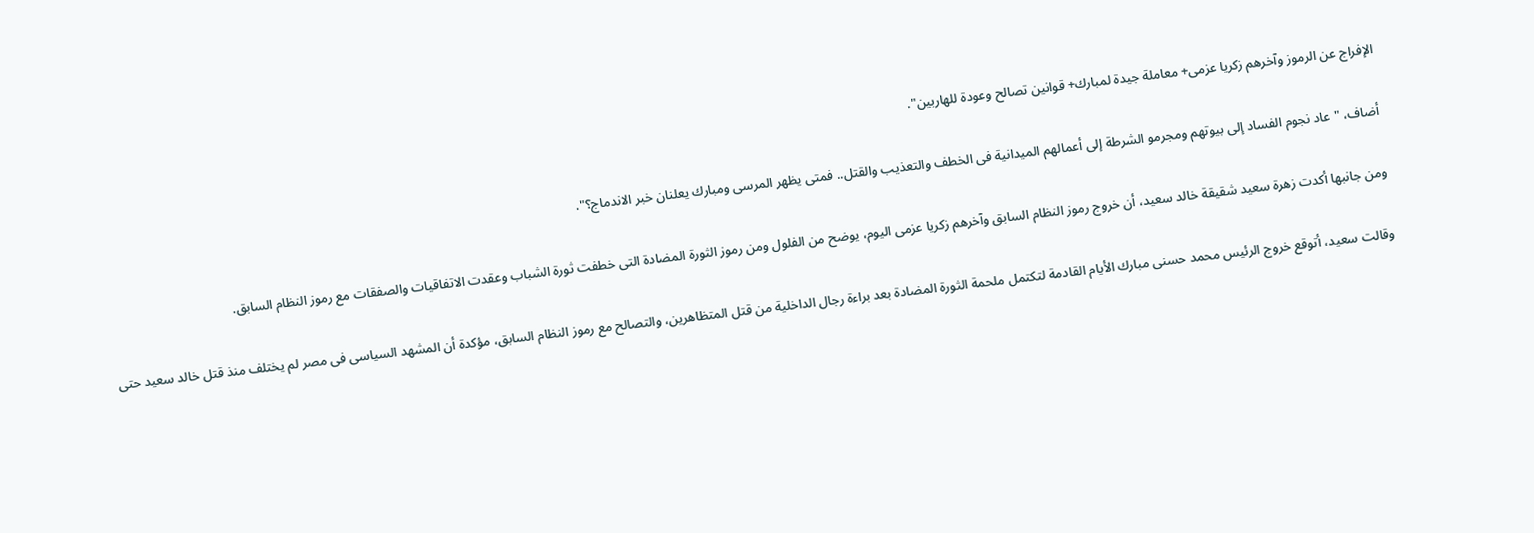الإفراج عن الرموز وآخرهم زكريا عزمى+ معاملة جيدة لمبارك+ قوانين تصالح وعودة للهاربين".

أضاف، "عاد نجوم الفساد إلى بيوتهم ومجرمو الشرطة إلى أعمالهم الميدانية فى الخطف والتعذيب والقتل.. فمتى يظهر المرسى ومبارك يعلنان خبر الاندماج؟".

ومن جانبها أكدت زهرة سعيد شقيقة خالد سعيد، أن خروج رموز النظام السابق وآخرهم زكريا عزمى اليوم، يوضح من الفلول ومن رموز الثورة المضادة التى خطفت ثورة الشباب وعقدت الاتفاقيات والصفقات مع رموز النظام السابق.

وقالت سعيد، أتوقع خروج الرئيس محمد حسنى مبارك الأيام القادمة لتكتمل ملحمة الثورة المضادة بعد براءة رجال الداخلية من قتل المتظاهرين، والتصالح مع رموز النظام السابق، مؤكدة أن المشهد السياسى فى مصر لم يختلف منذ قتل خالد سعيد حتى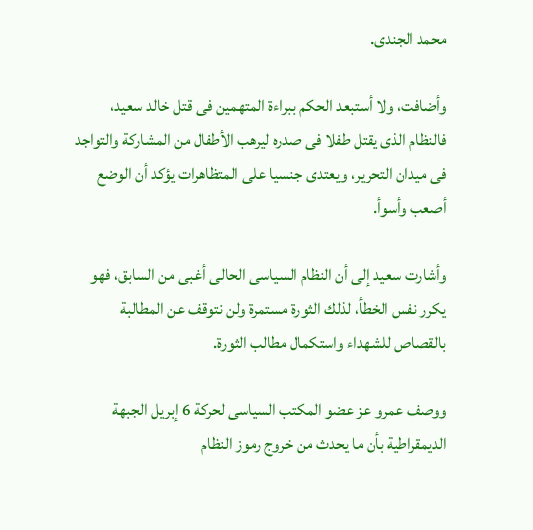محمد الجندى.

وأضافت، ولا أستبعد الحكم ببراءة المتهمين فى قتل خالد سعيد، فالنظام الذى يقتل طفلا فى صدره ليرهب الأطفال من المشاركة والتواجد فى ميدان التحرير، ويعتدى جنسيا على المتظاهرات يؤكد أن الوضع أصعب وأسوأ.

وأشارت سعيد إلى أن النظام السياسى الحالى أغبى من السابق، فهو يكرر نفس الخطأ، لذلك الثورة مستمرة ولن نتوقف عن المطالبة بالقصاص للشهداء واستكمال مطالب الثورة.

ووصف عمرو عز عضو المكتب السياسى لحركة 6 إبريل الجبهة الديمقراطية بأن ما يحدث من خروج رموز النظام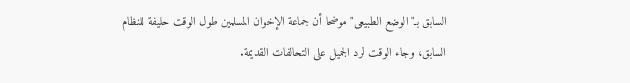السابق بـ"الوضع الطبيعى" موضحا أن جماعة الإخوان المسلمين طول الوقت حليفة للنظام السابق، وجاء الوقت لرد الجميل على التحالفات القديمة.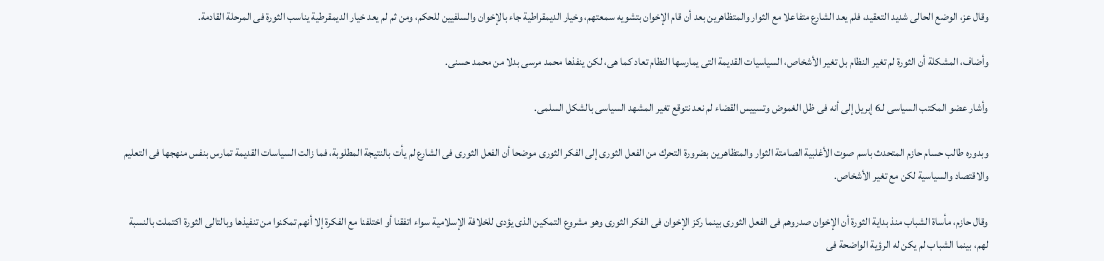وقال عز، الوضع الحالى شديد التعقيد، فلم يعد الشارع متفاعلا مع الثوار والمتظاهرين بعد أن قام الإخوان بتشويه سمعتهم، وخيار الديمقراطية جاء بالإخوان والسلفيين للحكم، ومن ثم لم يعد خيار الديمقرطية يناسب الثورة فى المرحلة القادمة.

وأضاف، المشكلة أن الثورة لم تغير النظام بل تغير الأشخاص، السياسيات القديمة التى يمارسها النظام تعاد كما هى، لكن ينفذها محمد مرسى بدلا من محمد حسنى.

وأشار عضو المكتب السياسى لـ6 إبريل إلى أنه فى ظل الغموض وتسييس القضاء لم نعد نتوقع تغير المشهد السياسى بالشكل السلمى.

وبدوره طالب حسام حازم المتحدث باسم صوت الأغلبية الصامتة الثوار والمتظاهرين بضرورة التحرك من الفعل الثورى إلى الفكر الثورى موضحا أن الفعل الثورى فى الشارع لم يأت بالنتيجة المطلوبة، فما زالت السياسات القديمة تمارس بنفس منهجها فى التعليم والاقتصاد والسياسية لكن مع تغير الأشخاص.

وقال حازم، مأساة الشباب منذ بداية الثورة أن الإخوان صدروهم فى الفعل الثورى بينما ركز الإخوان فى الفكر الثورى وهو مشروع التمكين الذى يؤدى للخلافة الإسلامية سواء اتفقنا أو اختلفنا مع الفكرة إلا أنهم تمكنوا من تنفيذها وبالتالى الثورة اكتملت بالنسبة لهم، بينما الشباب لم يكن له الرؤية الواضحة فى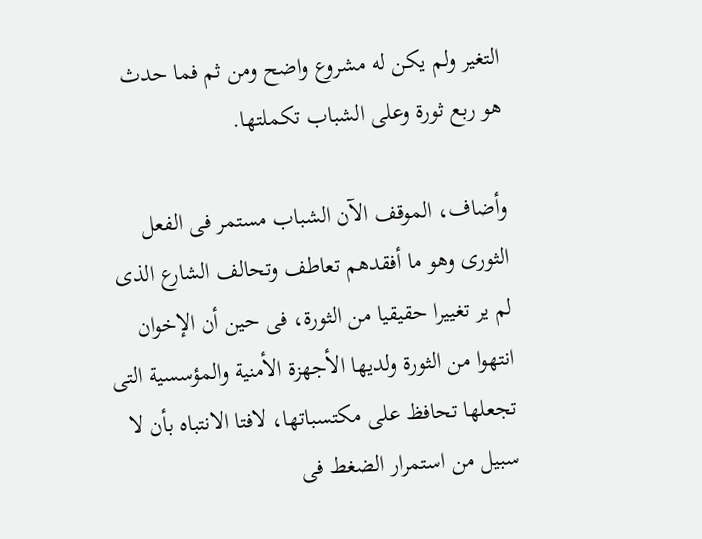التغير ولم يكن له مشروع واضح ومن ثم فما حدث هو ربع ثورة وعلى الشباب تكملتها.

وأضاف، الموقف الآن الشباب مستمر فى الفعل الثورى وهو ما أفقدهم تعاطف وتحالف الشارع الذى لم ير تغييرا حقيقيا من الثورة، فى حين أن الإخوان انتهوا من الثورة ولديها الأجهزة الأمنية والمؤسسية التى تجعلها تحافظ على مكتسباتها، لافتا الانتباه بأن لا سبيل من استمرار الضغط فى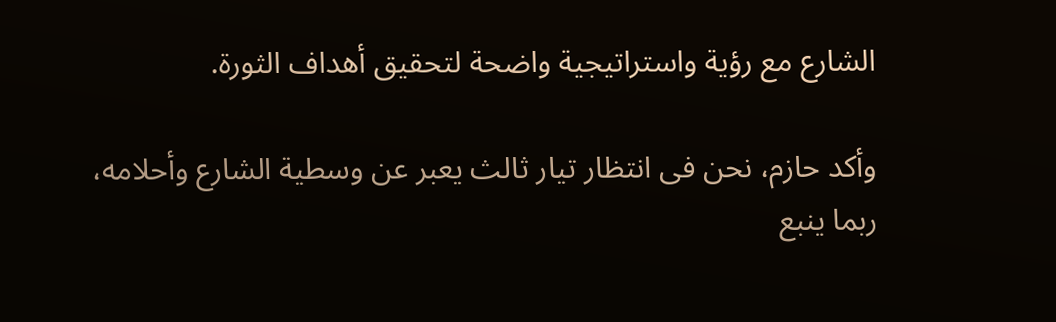الشارع مع رؤية واستراتيجية واضحة لتحقيق أهداف الثورة.

وأكد حازم، نحن فى انتظار تيار ثالث يعبر عن وسطية الشارع وأحلامه، ربما ينبع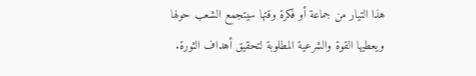هذا التيار من جماعة أو فكرة وقتها سيتجمع الشعب حولها ويعطيها القوة والشرعية المطلوبة لتحقيق أهداف الثورة.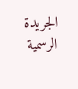الجريدة الرسمية